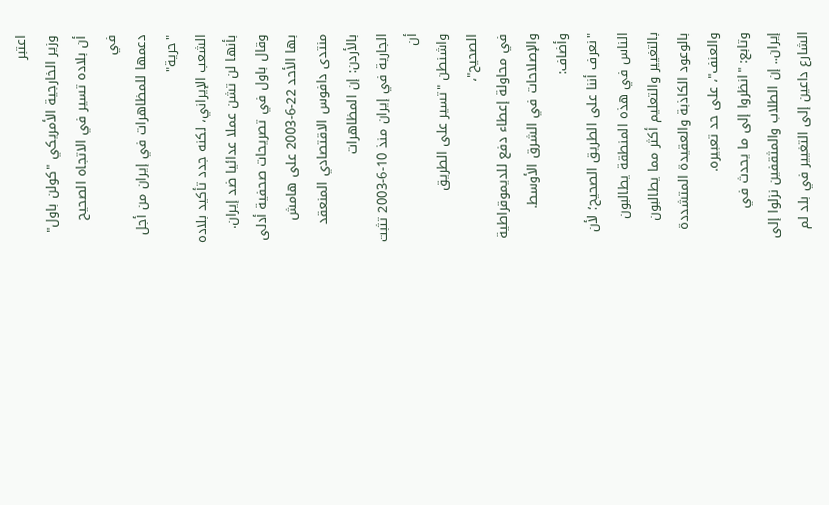اعتبر
وزير الخارجية الأمريكي "كولن باول"
أن بلاده تسير في الاتجاه الصحيح في
دعمها للمظاهرات في إيران من أجل "حرية"
الشعب الإيراني، لكنه جدد تأكيد بلاده
بأنها لن تشن عملا عدائيا ضد إيران.
وقال باول في تصريحات صحفية أدلى بها الأحد 22-6-2003 على هامش منتدى دافوس الاقتصادي المنعقد بالأردن: إن المظاهرات
الجارية في إيران منذ 10-6-2003 تثبت أن
واشنطن "تسير على الطريق الصحيح"،
في محاولة إعطاء دفع للديموقراطية
والإصلاحات في الشرق الأوسط.
وأضاف:
"نعرف أننا على الطريق الصحيح؛ لأن
الناس في هذه المنطقة يطالبون
بالتغيير والتعليم أكثر مما يطالبون
بالوعود الكاذبة والعقيدة المتشددة
والعنف"، على حد تعبيره.
وتابع: "انظروا إلى ما يحدث في إيران.. إن الطلاب والمثقفين نزلوا إلى الشارع داعين إلى التغيير في بلد لم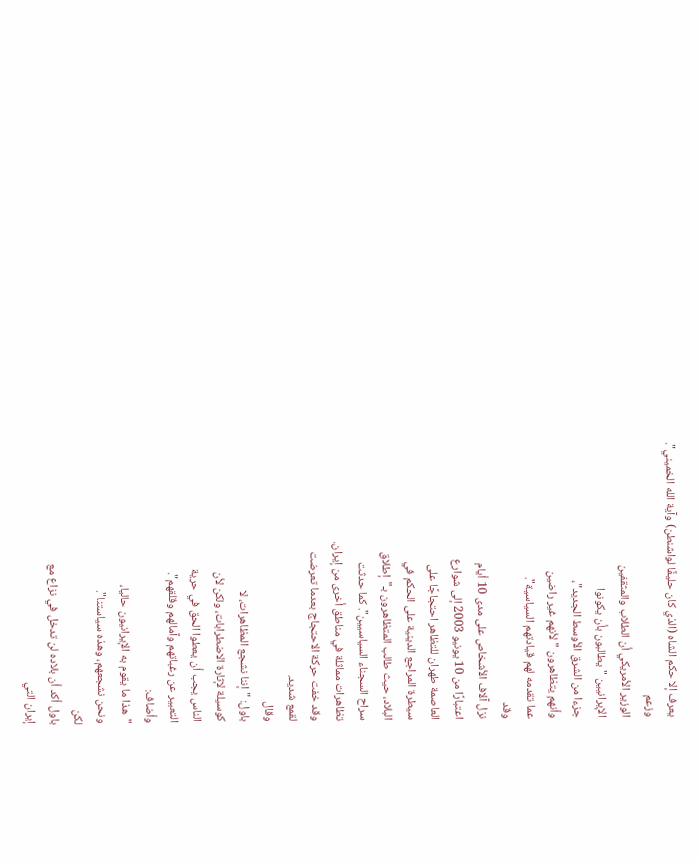يعرف إلا حكم الشاه (الذي كان حليفًا لواشنطن) وآية الله الخميني".
وزعم
الوزير الأمريكي أن الطلاب والمثقفين
الإيرانيين "يطالبون بأن يكونوا
جزءا من الشرق الأوسط الجديد"،
وأنهم يتظاهرون "لأنهم غير راضين
عما تقدمه لهم قيادتهم السياسية".
وقد
نزل آلاف الأشخاص على مدى 10 أيام
اعتبارًا من 10 يونيو 2003 إلى شوارع
العاصمة طهران للتظاهر احتجاجًا على
سيطرة المراجع الدينية على الحكم في
البلاد، حيث طالب المتظاهرون بـ"إطلاق
سراح السجناء السياسيين". كما حدثت
تظاهرات مماثلة في مناطق أخرى من إيران.
وقد خفت حركة الاحتجاج بعدما تعرضت
لقمع شديد.
وقال
باول: "إننا نشجع المظاهرات، لا
كوسيلة لإثارة الاضطرابات، ولكن لأن
الناس يجب أن يعطوا الحق في حرية
التعبير عن رغباتهم وآمالهم وقلقهم".
وأضاف:
"هذا ما يقوم به الإيرانيون حاليا،
ونحن نشجعهم، وهذه سياستنا".
لكن
باول أكد أن بلاده لن تدخل في نزاع مع
إيران التي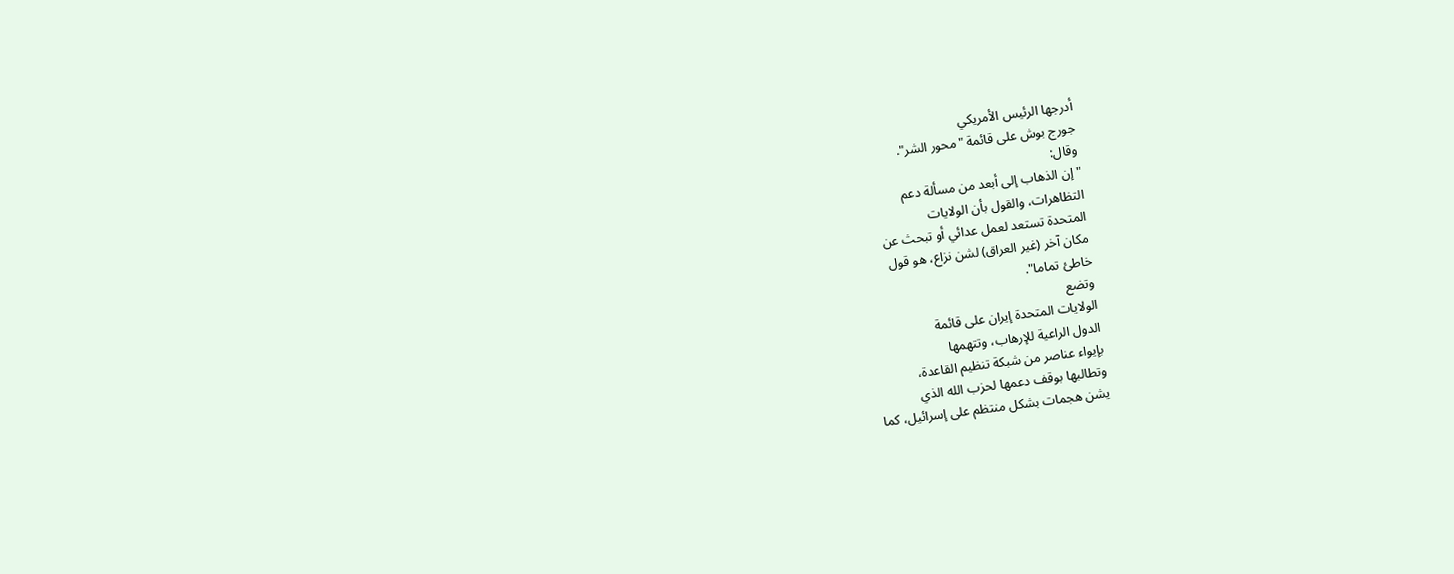أدرجها الرئيس الأمريكي
جورج بوش على قائمة "محور الشر".
وقال:
"إن الذهاب إلى أبعد من مسألة دعم
التظاهرات، والقول بأن الولايات
المتحدة تستعد لعمل عدائي أو تبحث عن
مكان آخر (غير العراق) لشن نزاع، هو قول
خاطئ تماما".
وتضع
الولايات المتحدة إيران على قائمة
الدول الراعية للإرهاب، وتتهمها
بإيواء عناصر من شبكة تنظيم القاعدة،
وتطالبها بوقف دعمها لحزب الله الذي
يشن هجمات بشكل منتظم على إسرائيل، كما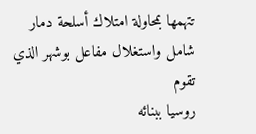تتهمها بمحاولة امتلاك أسلحة دمار
شامل واستغلال مفاعل بوشهر الذي تقوم
روسيا ببنائه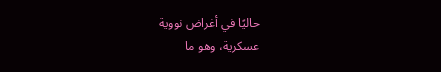حاليًا في أغراض نووية
عسكرية، وهو ما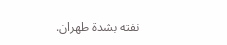نفته بشدة طهران.